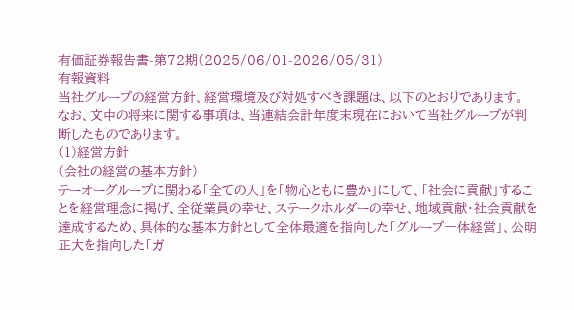有価証券報告書-第72期(2025/06/01-2026/05/31)
有報資料
当社グループの経営方針、経営環境及び対処すべき課題は、以下のとおりであります。
なお、文中の将来に関する事項は、当連結会計年度末現在において当社グループが判断したものであります。
(1)経営方針
(会社の経営の基本方針)
テーオーグループに関わる「全ての人」を「物心ともに豊か」にして、「社会に貢献」することを経営理念に掲げ、全従業員の幸せ、ステークホルダーの幸せ、地域貢献・社会貢献を達成するため、具体的な基本方針として全体最適を指向した「グループ一体経営」、公明正大を指向した「ガ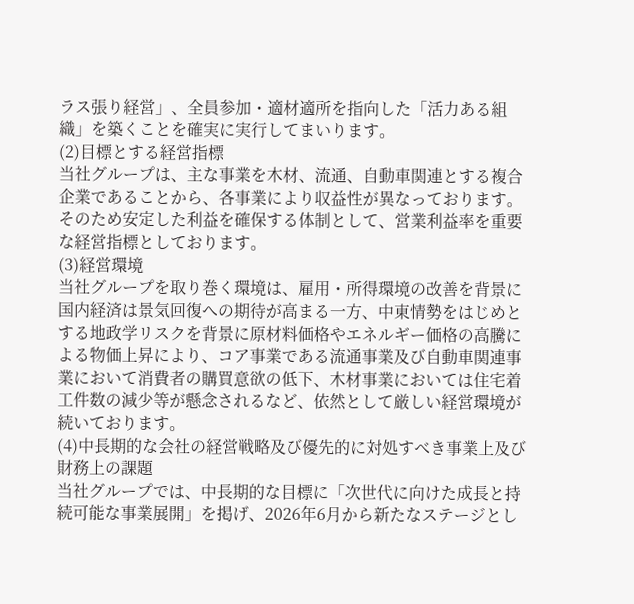ラス張り経営」、全員参加・適材適所を指向した「活力ある組織」を築くことを確実に実行してまいります。
(2)目標とする経営指標
当社グループは、主な事業を木材、流通、自動車関連とする複合企業であることから、各事業により収益性が異なっております。そのため安定した利益を確保する体制として、営業利益率を重要な経営指標としております。
(3)経営環境
当社グループを取り巻く環境は、雇用・所得環境の改善を背景に国内経済は景気回復への期待が高まる一方、中東情勢をはじめとする地政学リスクを背景に原材料価格やエネルギー価格の高騰による物価上昇により、コア事業である流通事業及び自動車関連事業において消費者の購買意欲の低下、木材事業においては住宅着工件数の減少等が懸念されるなど、依然として厳しい経営環境が続いております。
(4)中長期的な会社の経営戦略及び優先的に対処すべき事業上及び財務上の課題
当社グループでは、中長期的な目標に「次世代に向けた成長と持続可能な事業展開」を掲げ、2026年6月から新たなステージとし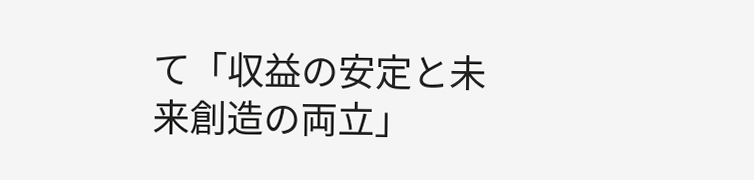て「収益の安定と未来創造の両立」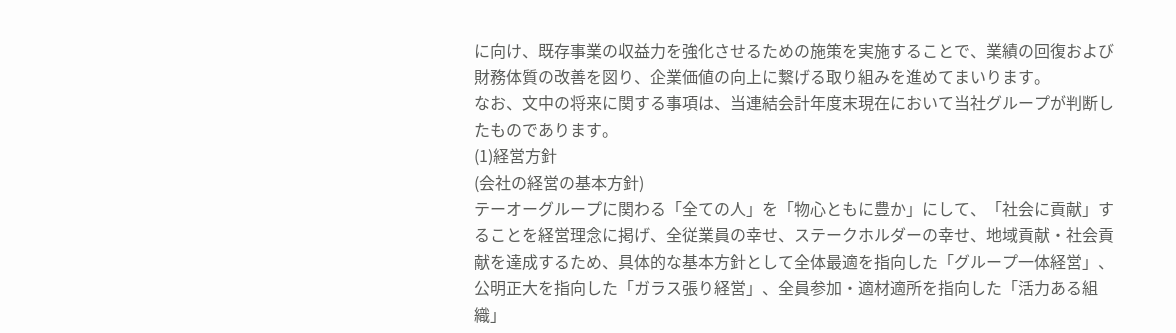に向け、既存事業の収益力を強化させるための施策を実施することで、業績の回復および財務体質の改善を図り、企業価値の向上に繋げる取り組みを進めてまいります。
なお、文中の将来に関する事項は、当連結会計年度末現在において当社グループが判断したものであります。
(1)経営方針
(会社の経営の基本方針)
テーオーグループに関わる「全ての人」を「物心ともに豊か」にして、「社会に貢献」することを経営理念に掲げ、全従業員の幸せ、ステークホルダーの幸せ、地域貢献・社会貢献を達成するため、具体的な基本方針として全体最適を指向した「グループ一体経営」、公明正大を指向した「ガラス張り経営」、全員参加・適材適所を指向した「活力ある組織」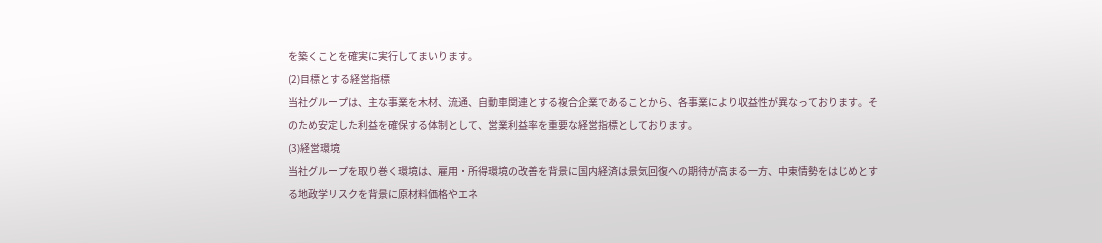を築くことを確実に実行してまいります。
(2)目標とする経営指標
当社グループは、主な事業を木材、流通、自動車関連とする複合企業であることから、各事業により収益性が異なっております。そのため安定した利益を確保する体制として、営業利益率を重要な経営指標としております。
(3)経営環境
当社グループを取り巻く環境は、雇用・所得環境の改善を背景に国内経済は景気回復への期待が高まる一方、中東情勢をはじめとする地政学リスクを背景に原材料価格やエネ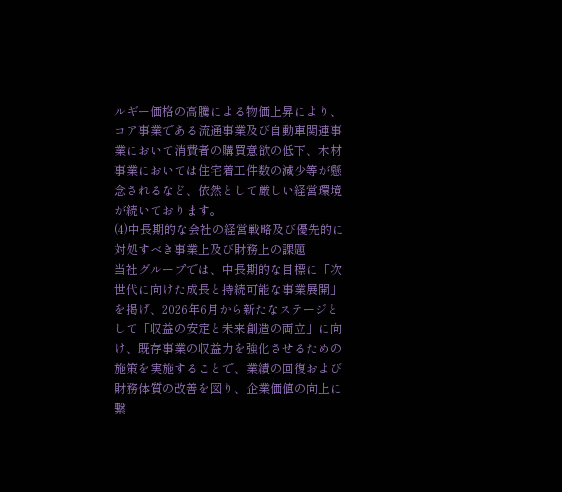ルギー価格の高騰による物価上昇により、コア事業である流通事業及び自動車関連事業において消費者の購買意欲の低下、木材事業においては住宅着工件数の減少等が懸念されるなど、依然として厳しい経営環境が続いております。
(4)中長期的な会社の経営戦略及び優先的に対処すべき事業上及び財務上の課題
当社グループでは、中長期的な目標に「次世代に向けた成長と持続可能な事業展開」を掲げ、2026年6月から新たなステージとして「収益の安定と未来創造の両立」に向け、既存事業の収益力を強化させるための施策を実施することで、業績の回復および財務体質の改善を図り、企業価値の向上に繋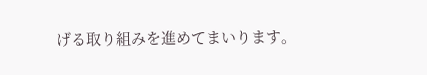げる取り組みを進めてまいります。